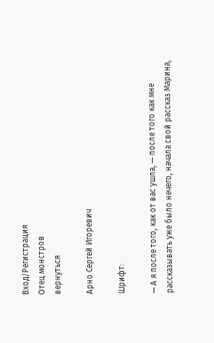Вход/Регистрация
Отец монстров
вернуться

Арно Сергей Игоревич

Шрифт:

— А я после того, как от вас ушла, — после того как мне рассказывать уже было нечего, начала свой рассказ Марина,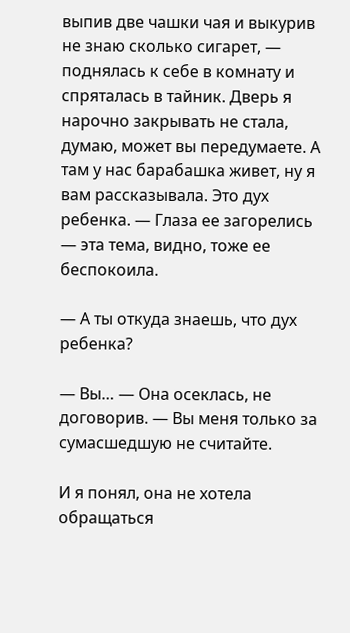выпив две чашки чая и выкурив не знаю сколько сигарет, — поднялась к себе в комнату и спряталась в тайник. Дверь я нарочно закрывать не стала, думаю, может вы передумаете. А там у нас барабашка живет, ну я вам рассказывала. Это дух ребенка. — Глаза ее загорелись — эта тема, видно, тоже ее беспокоила.

— А ты откуда знаешь, что дух ребенка?

— Вы… — Она осеклась, не договорив. — Вы меня только за сумасшедшую не считайте.

И я понял, она не хотела обращаться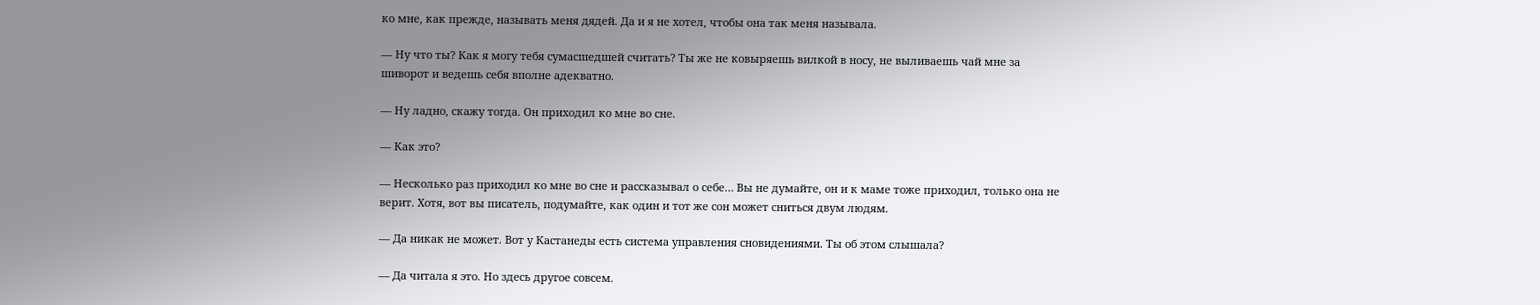ко мне, как прежде, называть меня дядей. Да и я не хотел, чтобы она так меня называла.

— Ну что ты? Как я могу тебя сумасшедшей считать? Ты же не ковыряешь вилкой в носу, не выливаешь чай мне за шиворот и ведешь себя вполне адекватно.

— Ну ладно, скажу тогда. Он приходил ко мне во сне.

— Как это?

— Несколько раз приходил ко мне во сне и рассказывал о себе… Вы не думайте, он и к маме тоже приходил, только она не верит. Хотя, вот вы писатель, подумайте, как один и тот же сон может сниться двум людям.

— Да никак не может. Вот у Кастанеды есть система управления сновидениями. Ты об этом слышала?

— Да читала я это. Но здесь другое совсем.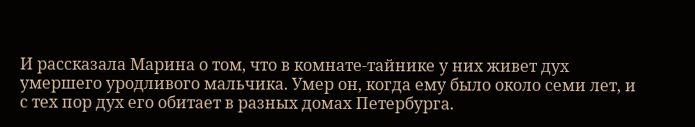И рассказала Марина о том, что в комнате-тайнике у них живет дух умершего уродливого мальчика. Умер он, когда ему было около семи лет, и с тех пор дух его обитает в разных домах Петербурга.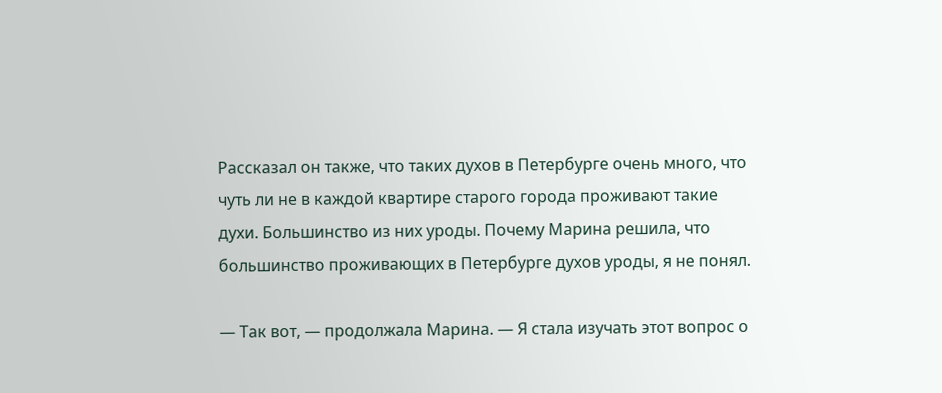Рассказал он также, что таких духов в Петербурге очень много, что чуть ли не в каждой квартире старого города проживают такие духи. Большинство из них уроды. Почему Марина решила, что большинство проживающих в Петербурге духов уроды, я не понял.

— Так вот, — продолжала Марина. — Я стала изучать этот вопрос о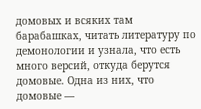домовых и всяких там барабашках, читать литературу по демонологии и узнала, что есть много версий, откуда берутся домовые. Одна из них, что домовые —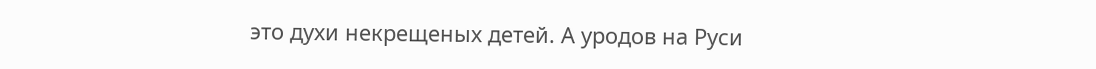это духи некрещеных детей. А уродов на Руси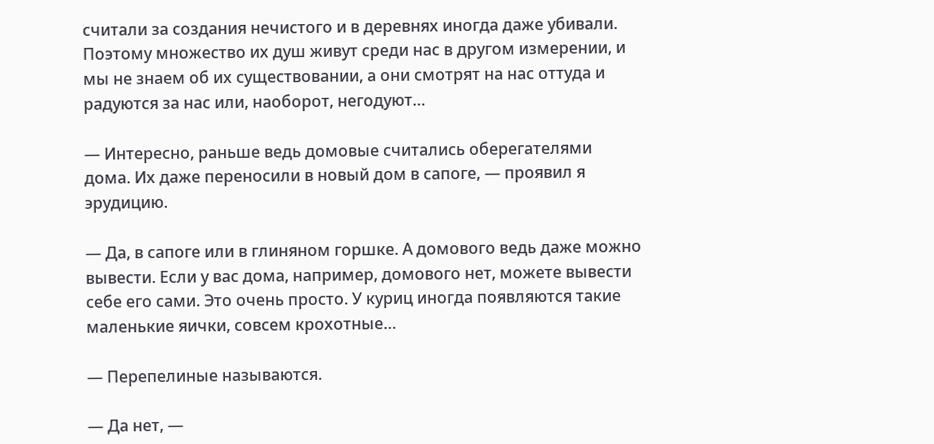считали за создания нечистого и в деревнях иногда даже убивали. Поэтому множество их душ живут среди нас в другом измерении, и мы не знаем об их существовании, а они смотрят на нас оттуда и радуются за нас или, наоборот, негодуют…

— Интересно, раньше ведь домовые считались оберегателями дома. Их даже переносили в новый дом в сапоге, — проявил я эрудицию.

— Да, в сапоге или в глиняном горшке. А домового ведь даже можно вывести. Если у вас дома, например, домового нет, можете вывести себе его сами. Это очень просто. У куриц иногда появляются такие маленькие яички, совсем крохотные…

— Перепелиные называются.

— Да нет, —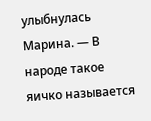улыбнулась Марина. — В народе такое яичко называется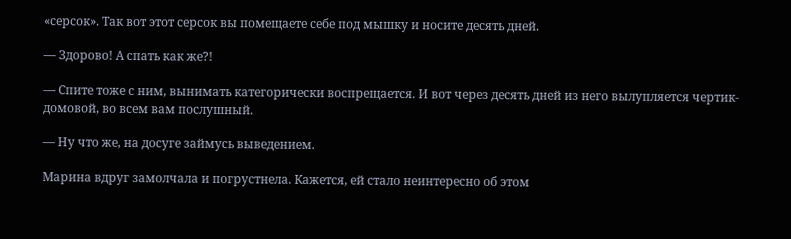«серсок». Так вот этот серсок вы помещаете себе под мышку и носите десять дней.

— Здорово! А спать как же?!

— Спите тоже с ним, вынимать категорически воспрещается. И вот через десять дней из него вылупляется чертик-домовой, во всем вам послушный.

— Ну что же, на досуге займусь выведением.

Марина вдруг замолчала и погрустнела. Кажется, ей стало неинтересно об этом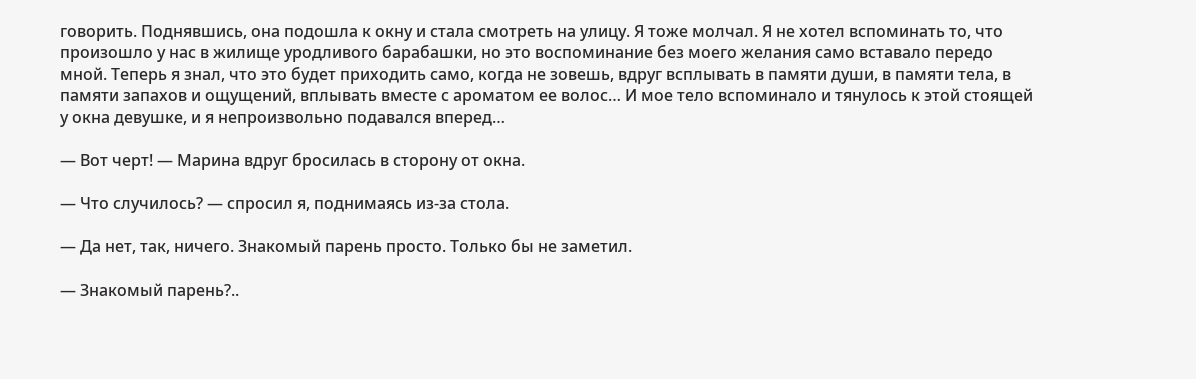говорить. Поднявшись, она подошла к окну и стала смотреть на улицу. Я тоже молчал. Я не хотел вспоминать то, что произошло у нас в жилище уродливого барабашки, но это воспоминание без моего желания само вставало передо мной. Теперь я знал, что это будет приходить само, когда не зовешь, вдруг всплывать в памяти души, в памяти тела, в памяти запахов и ощущений, вплывать вместе с ароматом ее волос… И мое тело вспоминало и тянулось к этой стоящей у окна девушке, и я непроизвольно подавался вперед…

— Вот черт! — Марина вдруг бросилась в сторону от окна.

— Что случилось? — спросил я, поднимаясь из-за стола.

— Да нет, так, ничего. Знакомый парень просто. Только бы не заметил.

— Знакомый парень?..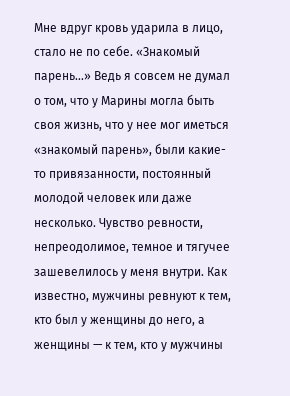Мне вдруг кровь ударила в лицо, стало не по себе. «Знакомый парень…» Ведь я совсем не думал о том, что у Марины могла быть своя жизнь, что у нее мог иметься «знакомый парень», были какие-то привязанности, постоянный молодой человек или даже несколько. Чувство ревности, непреодолимое, темное и тягучее зашевелилось у меня внутри. Как известно, мужчины ревнуют к тем, кто был у женщины до него, а женщины — к тем, кто у мужчины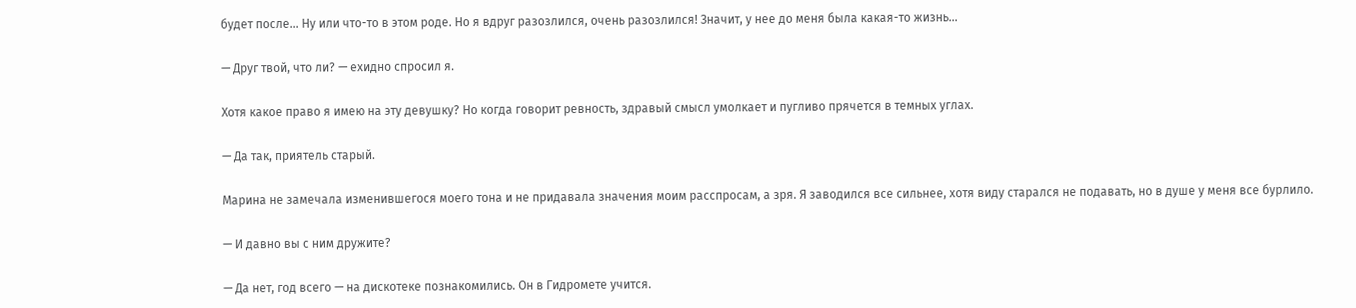будет после… Ну или что-то в этом роде. Но я вдруг разозлился, очень разозлился! Значит, у нее до меня была какая-то жизнь…

— Друг твой, что ли? — ехидно спросил я.

Хотя какое право я имею на эту девушку? Но когда говорит ревность, здравый смысл умолкает и пугливо прячется в темных углах.

— Да так, приятель старый.

Марина не замечала изменившегося моего тона и не придавала значения моим расспросам, а зря. Я заводился все сильнее, хотя виду старался не подавать, но в душе у меня все бурлило.

— И давно вы с ним дружите?

— Да нет, год всего — на дискотеке познакомились. Он в Гидромете учится.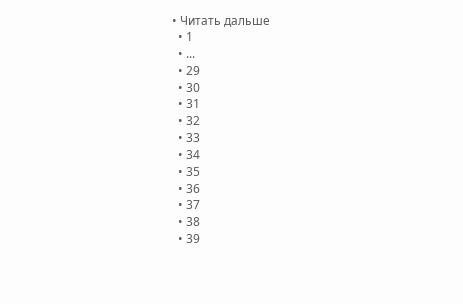• Читать дальше
  • 1
  • ...
  • 29
  • 30
  • 31
  • 32
  • 33
  • 34
  • 35
  • 36
  • 37
  • 38
  • 39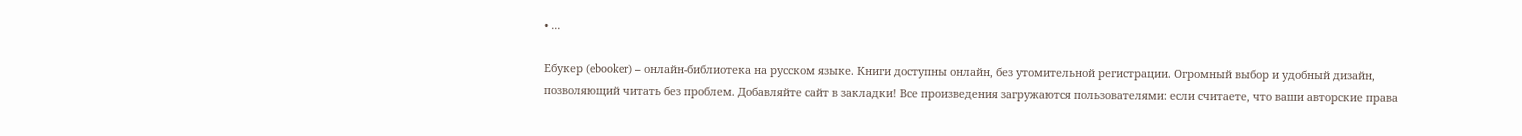• ...

Ебукер (ebooker) – онлайн-библиотека на русском языке. Книги доступны онлайн, без утомительной регистрации. Огромный выбор и удобный дизайн, позволяющий читать без проблем. Добавляйте сайт в закладки! Все произведения загружаются пользователями: если считаете, что ваши авторские права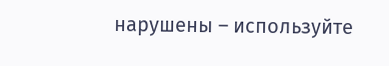нарушены – используйте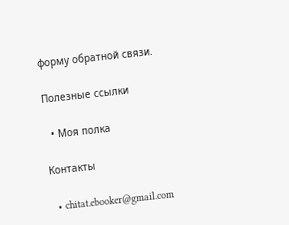форму обратной связи.

Полезные ссылки

  • Моя полка

Контакты

  • chitat.ebooker@gmail.com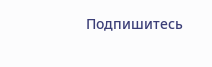Подпишитесь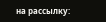на рассылку: